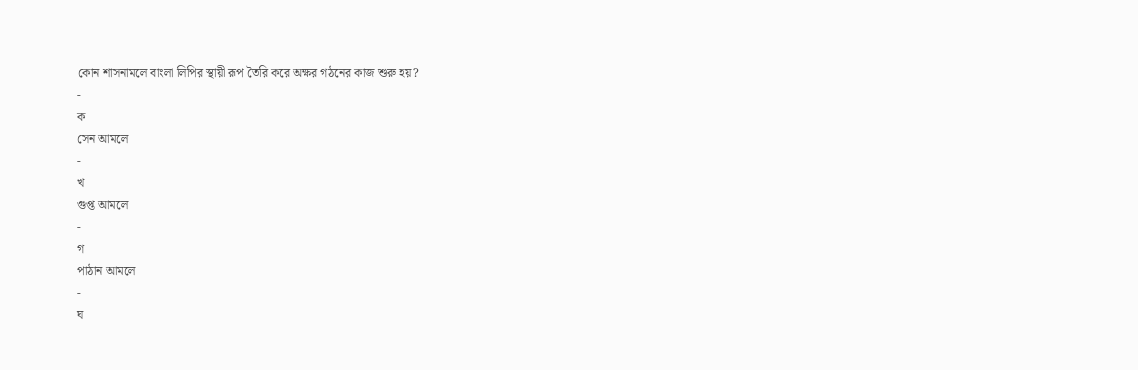কোন শাসনামলে বাংলা লিপির স্থায়ী রূপ তৈরি করে অক্ষর গঠনের কাজ শুরু হয়?
-
ক
সেন আমলে
-
খ
গুপ্ত আমলে
-
গ
পাঠান আমলে
-
ঘ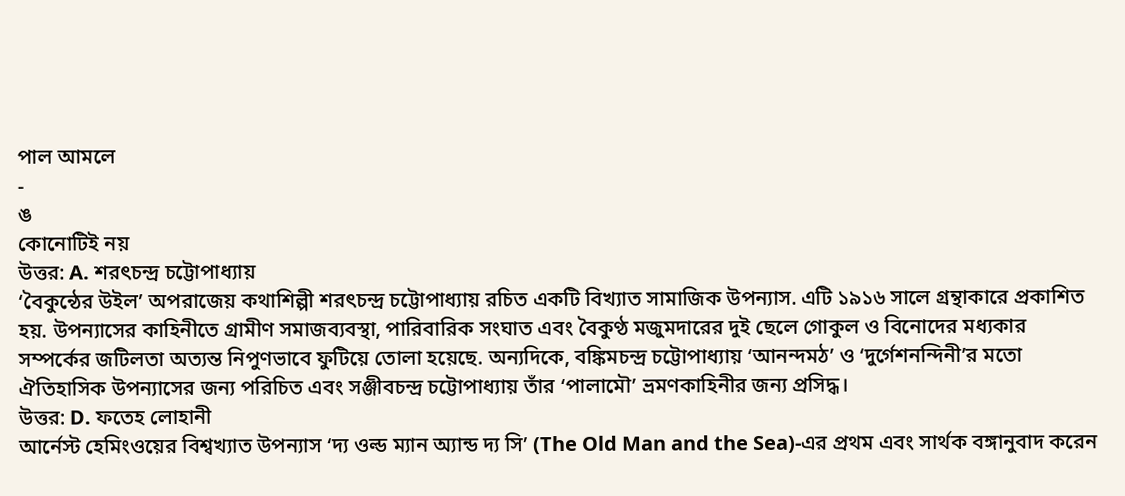পাল আমলে
-
ঙ
কোনোটিই নয়
উত্তর: A. শরৎচন্দ্র চট্টোপাধ্যায়
‘বৈকুন্ঠের উইল’ অপরাজেয় কথাশিল্পী শরৎচন্দ্র চট্টোপাধ্যায় রচিত একটি বিখ্যাত সামাজিক উপন্যাস. এটি ১৯১৬ সালে গ্রন্থাকারে প্রকাশিত হয়. উপন্যাসের কাহিনীতে গ্রামীণ সমাজব্যবস্থা, পারিবারিক সংঘাত এবং বৈকুণ্ঠ মজুমদারের দুই ছেলে গোকুল ও বিনোদের মধ্যকার সম্পর্কের জটিলতা অত্যন্ত নিপুণভাবে ফুটিয়ে তোলা হয়েছে. অন্যদিকে, বঙ্কিমচন্দ্র চট্টোপাধ্যায় ‘আনন্দমঠ’ ও ‘দুর্গেশনন্দিনী’র মতো ঐতিহাসিক উপন্যাসের জন্য পরিচিত এবং সঞ্জীবচন্দ্র চট্টোপাধ্যায় তাঁর ‘পালামৌ’ ভ্রমণকাহিনীর জন্য প্রসিদ্ধ।
উত্তর: D. ফতেহ লোহানী
আর্নেস্ট হেমিংওয়ের বিশ্বখ্যাত উপন্যাস ‘দ্য ওল্ড ম্যান অ্যান্ড দ্য সি’ (The Old Man and the Sea)-এর প্রথম এবং সার্থক বঙ্গানুবাদ করেন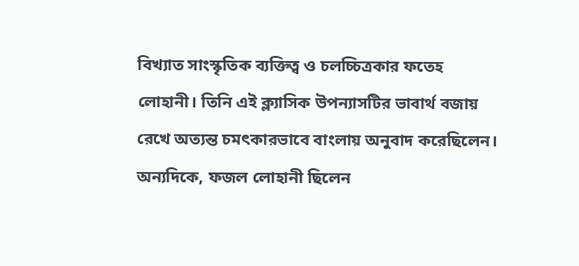বিখ্যাত সাংস্কৃতিক ব্যক্তিত্ব ও চলচ্চিত্রকার ফতেহ লোহানী। তিনি এই ক্ল্যাসিক উপন্যাসটির ভাবার্থ বজায় রেখে অত্যন্ত চমৎকারভাবে বাংলায় অনুবাদ করেছিলেন। অন্যদিকে, ফজল লোহানী ছিলেন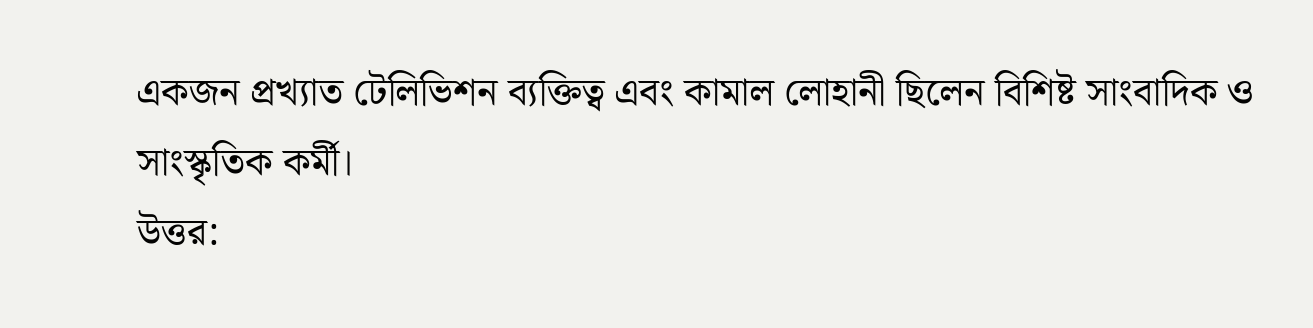একজন প্রখ্যাত টেলিভিশন ব্যক্তিত্ব এবং কামাল লোহানী ছিলেন বিশিষ্ট সাংবাদিক ও সাংস্কৃতিক কর্মী।
উত্তর: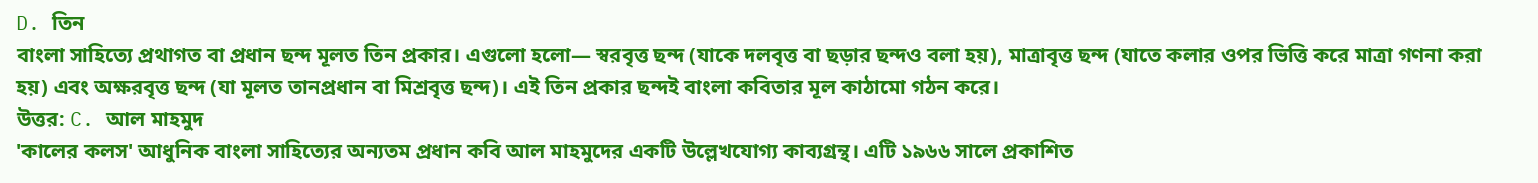D. তিন
বাংলা সাহিত্যে প্রথাগত বা প্রধান ছন্দ মূলত তিন প্রকার। এগুলো হলো— স্বরবৃত্ত ছন্দ (যাকে দলবৃত্ত বা ছড়ার ছন্দও বলা হয়), মাত্রাবৃত্ত ছন্দ (যাতে কলার ওপর ভিত্তি করে মাত্রা গণনা করা হয়) এবং অক্ষরবৃত্ত ছন্দ (যা মূলত তানপ্রধান বা মিশ্রবৃত্ত ছন্দ)। এই তিন প্রকার ছন্দই বাংলা কবিতার মূল কাঠামো গঠন করে।
উত্তর: C. আল মাহমুদ
'কালের কলস' আধুনিক বাংলা সাহিত্যের অন্যতম প্রধান কবি আল মাহমুদের একটি উল্লেখযোগ্য কাব্যগ্রন্থ। এটি ১৯৬৬ সালে প্রকাশিত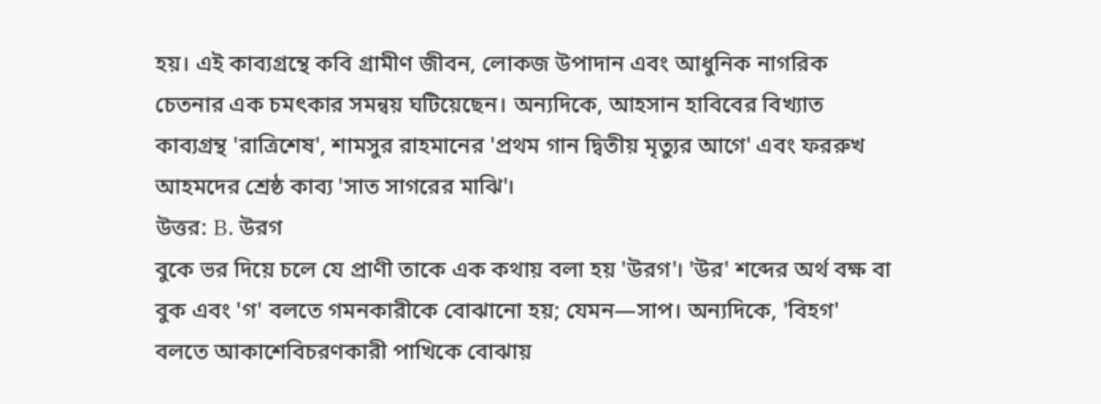হয়। এই কাব্যগ্রন্থে কবি গ্রামীণ জীবন, লোকজ উপাদান এবং আধুনিক নাগরিক চেতনার এক চমৎকার সমন্বয় ঘটিয়েছেন। অন্যদিকে, আহসান হাবিবের বিখ্যাত কাব্যগ্রন্থ 'রাত্রিশেষ', শামসুর রাহমানের 'প্রথম গান দ্বিতীয় মৃত্যুর আগে' এবং ফররুখ আহমদের শ্রেষ্ঠ কাব্য 'সাত সাগরের মাঝি'।
উত্তর: B. উরগ
বুকে ভর দিয়ে চলে যে প্রাণী তাকে এক কথায় বলা হয় 'উরগ'। 'উর' শব্দের অর্থ বক্ষ বা বুক এবং 'গ' বলতে গমনকারীকে বোঝানো হয়; যেমন—সাপ। অন্যদিকে, 'বিহগ' বলতে আকাশেবিচরণকারী পাখিকে বোঝায়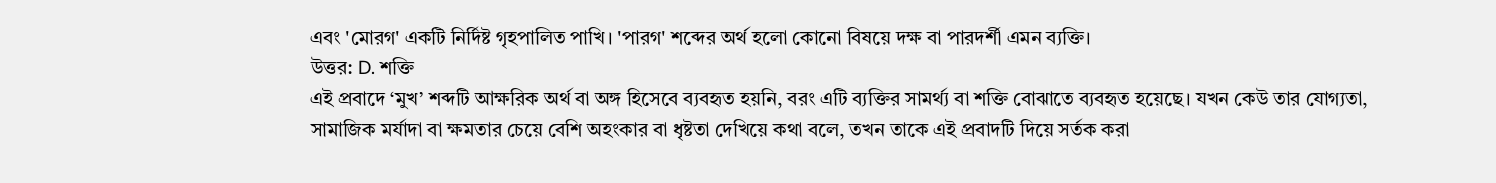এবং 'মোরগ' একটি নির্দিষ্ট গৃহপালিত পাখি। 'পারগ' শব্দের অর্থ হলো কোনো বিষয়ে দক্ষ বা পারদর্শী এমন ব্যক্তি।
উত্তর: D. শক্তি
এই প্রবাদে ‘মুখ’ শব্দটি আক্ষরিক অর্থ বা অঙ্গ হিসেবে ব্যবহৃত হয়নি, বরং এটি ব্যক্তির সামর্থ্য বা শক্তি বোঝাতে ব্যবহৃত হয়েছে। যখন কেউ তার যোগ্যতা, সামাজিক মর্যাদা বা ক্ষমতার চেয়ে বেশি অহংকার বা ধৃষ্টতা দেখিয়ে কথা বলে, তখন তাকে এই প্রবাদটি দিয়ে সর্তক করা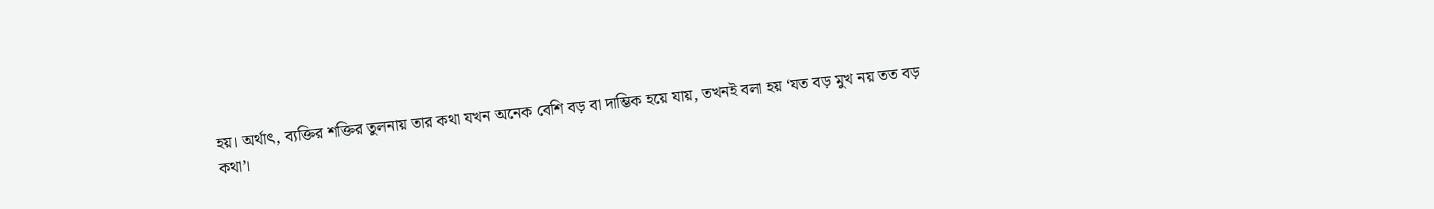হয়। অর্থাৎ, ব্যক্তির শক্তির তুলনায় তার কথা যখন অনেক বেশি বড় বা দাম্ভিক হয়ে যায়, তখনই বলা হয় ‘যত বড় মুখ নয় তত বড় কথা’।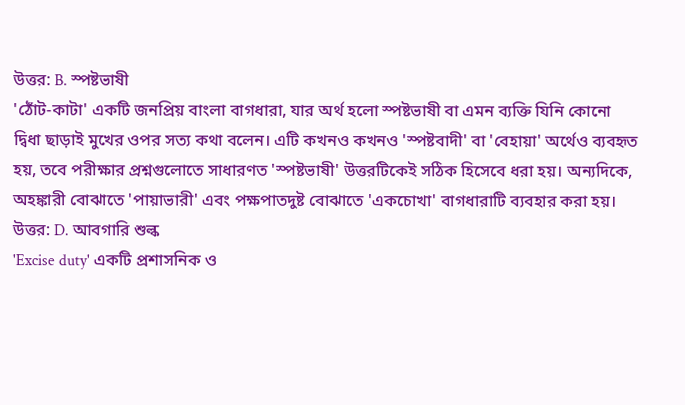উত্তর: B. স্পষ্টভাষী
'ঠোঁট-কাটা' একটি জনপ্রিয় বাংলা বাগধারা, যার অর্থ হলো স্পষ্টভাষী বা এমন ব্যক্তি যিনি কোনো দ্বিধা ছাড়াই মুখের ওপর সত্য কথা বলেন। এটি কখনও কখনও 'স্পষ্টবাদী' বা 'বেহায়া' অর্থেও ব্যবহৃত হয়, তবে পরীক্ষার প্রশ্নগুলোতে সাধারণত 'স্পষ্টভাষী' উত্তরটিকেই সঠিক হিসেবে ধরা হয়। অন্যদিকে, অহঙ্কারী বোঝাতে 'পায়াভারী' এবং পক্ষপাতদুষ্ট বোঝাতে 'একচোখা' বাগধারাটি ব্যবহার করা হয়।
উত্তর: D. আবগারি শুল্ক
'Excise duty' একটি প্রশাসনিক ও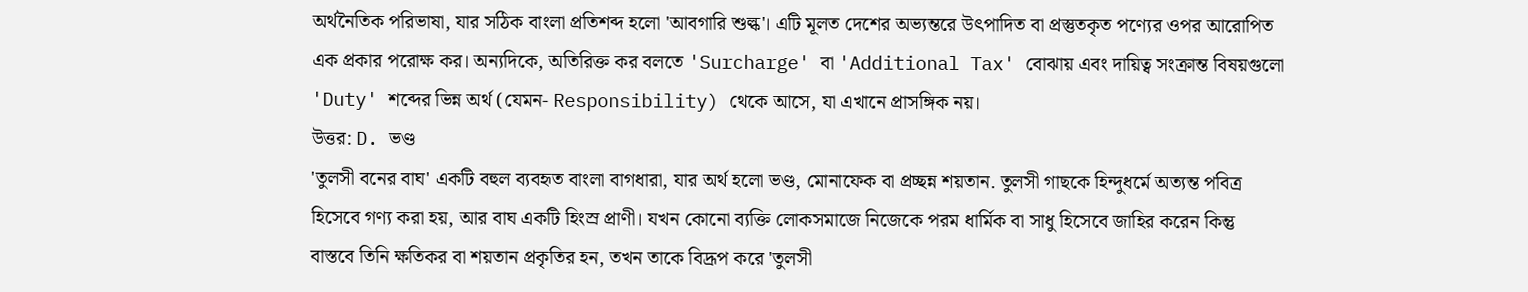অর্থনৈতিক পরিভাষা, যার সঠিক বাংলা প্রতিশব্দ হলো 'আবগারি শুল্ক'। এটি মূলত দেশের অভ্যন্তরে উৎপাদিত বা প্রস্তুতকৃত পণ্যের ওপর আরোপিত এক প্রকার পরোক্ষ কর। অন্যদিকে, অতিরিক্ত কর বলতে 'Surcharge' বা 'Additional Tax' বোঝায় এবং দায়িত্ব সংক্রান্ত বিষয়গুলো 'Duty' শব্দের ভিন্ন অর্থ (যেমন- Responsibility) থেকে আসে, যা এখানে প্রাসঙ্গিক নয়।
উত্তর: D. ভণ্ড
'তুলসী বনের বাঘ' একটি বহুল ব্যবহৃত বাংলা বাগধারা, যার অর্থ হলো ভণ্ড, মোনাফেক বা প্রচ্ছন্ন শয়তান. তুলসী গাছকে হিন্দুধর্মে অত্যন্ত পবিত্র হিসেবে গণ্য করা হয়, আর বাঘ একটি হিংস্র প্রাণী। যখন কোনো ব্যক্তি লোকসমাজে নিজেকে পরম ধার্মিক বা সাধু হিসেবে জাহির করেন কিন্তু বাস্তবে তিনি ক্ষতিকর বা শয়তান প্রকৃতির হন, তখন তাকে বিদ্রূপ করে 'তুলসী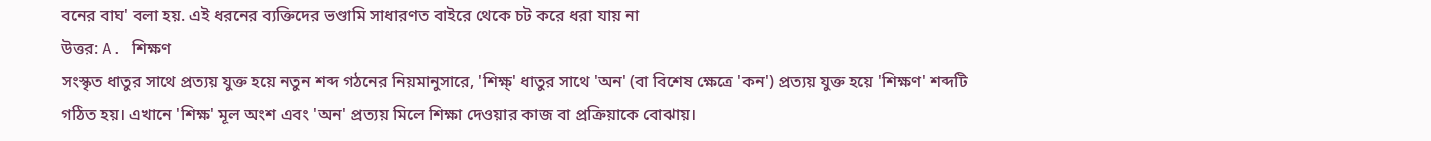বনের বাঘ' বলা হয়. এই ধরনের ব্যক্তিদের ভণ্ডামি সাধারণত বাইরে থেকে চট করে ধরা যায় না
উত্তর: A. শিক্ষণ
সংস্কৃত ধাতুর সাথে প্রত্যয় যুক্ত হয়ে নতুন শব্দ গঠনের নিয়মানুসারে, 'শিক্ষ্' ধাতুর সাথে 'অন' (বা বিশেষ ক্ষেত্রে 'কন') প্রত্যয় যুক্ত হয়ে 'শিক্ষণ' শব্দটি গঠিত হয়। এখানে 'শিক্ষ' মূল অংশ এবং 'অন' প্রত্যয় মিলে শিক্ষা দেওয়ার কাজ বা প্রক্রিয়াকে বোঝায়।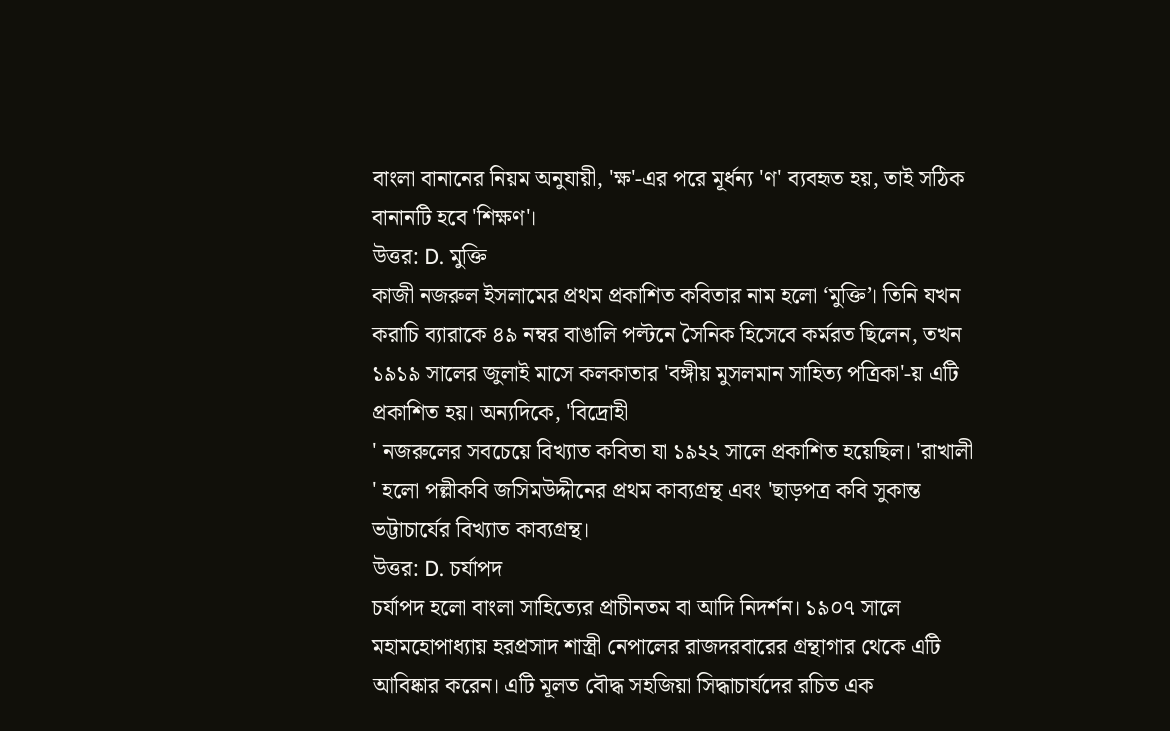বাংলা বানানের নিয়ম অনুযায়ী, 'ক্ষ'-এর পরে মূর্ধন্য 'ণ' ব্যবহৃত হয়, তাই সঠিক বানানটি হবে 'শিক্ষণ'।
উত্তর: D. মুক্তি
কাজী নজরুল ইসলামের প্রথম প্রকাশিত কবিতার নাম হলো ‘মুক্তি’। তিনি যখন করাচি ব্যারাকে ৪৯ নম্বর বাঙালি পল্টনে সৈনিক হিসেবে কর্মরত ছিলেন, তখন ১৯১৯ সালের জুলাই মাসে কলকাতার 'বঙ্গীয় মুসলমান সাহিত্য পত্রিকা'-য় এটি প্রকাশিত হয়। অন্যদিকে, 'বিদ্রোহী
' নজরুলের সবচেয়ে বিখ্যাত কবিতা যা ১৯২২ সালে প্রকাশিত হয়েছিল। 'রাখালী ' হলো পল্লীকবি জসিমউদ্দীনের প্রথম কাব্যগ্রন্থ এবং 'ছাড়পত্র কবি সুকান্ত ভট্টাচার্যের বিখ্যাত কাব্যগ্রন্থ।
উত্তর: D. চর্যাপদ
চর্যাপদ হলো বাংলা সাহিত্যের প্রাচীনতম বা আদি নিদর্শন। ১৯০৭ সালে মহামহোপাধ্যায় হরপ্রসাদ শাস্ত্রী নেপালের রাজদরবারের গ্রন্থাগার থেকে এটি আবিষ্কার করেন। এটি মূলত বৌদ্ধ সহজিয়া সিদ্ধাচার্যদের রচিত এক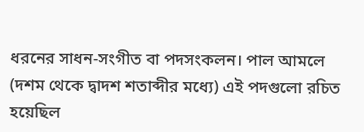ধরনের সাধন-সংগীত বা পদসংকলন। পাল আমলে (দশম থেকে দ্বাদশ শতাব্দীর মধ্যে) এই পদগুলো রচিত হয়েছিল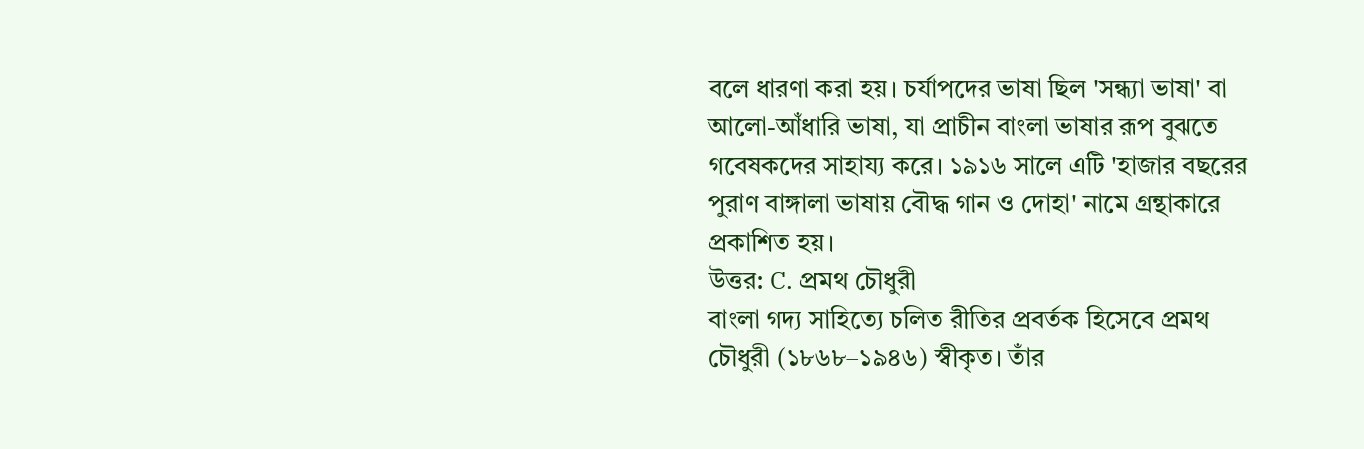বলে ধারণা করা হয়। চর্যাপদের ভাষা ছিল 'সন্ধ্যা ভাষা' বা আলো-আঁধারি ভাষা, যা প্রাচীন বাংলা ভাষার রূপ বুঝতে গবেষকদের সাহায্য করে। ১৯১৬ সালে এটি 'হাজার বছরের পুরাণ বাঙ্গালা ভাষায় বৌদ্ধ গান ও দোহা' নামে গ্রন্থাকারে প্রকাশিত হয়।
উত্তর: C. প্রমথ চৌধুরী
বাংলা গদ্য সাহিত্যে চলিত রীতির প্রবর্তক হিসেবে প্রমথ চৌধুরী (১৮৬৮–১৯৪৬) স্বীকৃত। তাঁর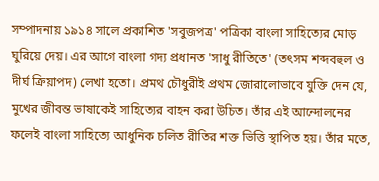সম্পাদনায় ১৯১৪ সালে প্রকাশিত 'সবুজপত্র' পত্রিকা বাংলা সাহিত্যের মোড় ঘুরিয়ে দেয়। এর আগে বাংলা গদ্য প্রধানত 'সাধু রীতিতে' (তৎসম শব্দবহুল ও দীর্ঘ ক্রিয়াপদ) লেখা হতো। প্রমথ চৌধুরীই প্রথম জোরালোভাবে যুক্তি দেন যে, মুখের জীবন্ত ভাষাকেই সাহিত্যের বাহন করা উচিত। তাঁর এই আন্দোলনের ফলেই বাংলা সাহিত্যে আধুনিক চলিত রীতির শক্ত ভিত্তি স্থাপিত হয়। তাঁর মতে,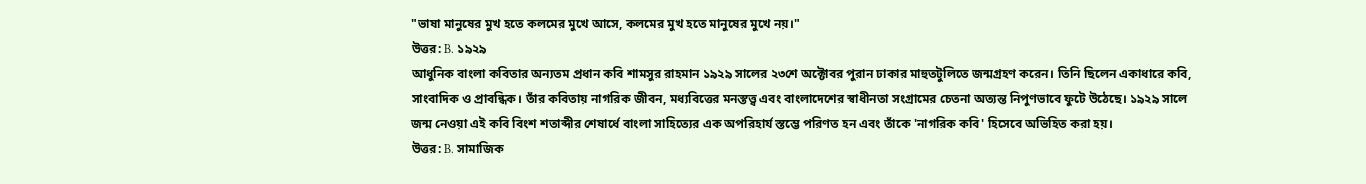"ভাষা মানুষের মুখ হতে কলমের মুখে আসে, কলমের মুখ হতে মানুষের মুখে নয়।"
উত্তর: B. ১৯২৯
আধুনিক বাংলা কবিতার অন্যতম প্রধান কবি শামসুর রাহমান ১৯২৯ সালের ২৩শে অক্টোবর পুরান ঢাকার মাহুতটুলিতে জন্মগ্রহণ করেন। তিনি ছিলেন একাধারে কবি, সাংবাদিক ও প্রাবন্ধিক। তাঁর কবিতায় নাগরিক জীবন, মধ্যবিত্তের মনস্তত্ত্ব এবং বাংলাদেশের স্বাধীনতা সংগ্রামের চেতনা অত্যন্ত নিপুণভাবে ফুটে উঠেছে। ১৯২৯ সালে জন্ম নেওয়া এই কবি বিংশ শতাব্দীর শেষার্ধে বাংলা সাহিত্যের এক অপরিহার্য স্তম্ভে পরিণত হন এবং তাঁকে 'নাগরিক কবি' হিসেবে অভিহিত করা হয়।
উত্তর: B. সামাজিক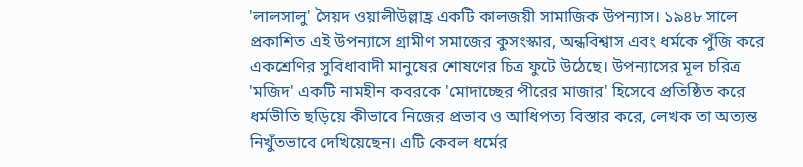'লালসালু' সৈয়দ ওয়ালীউল্লাহ্র একটি কালজয়ী সামাজিক উপন্যাস। ১৯৪৮ সালে প্রকাশিত এই উপন্যাসে গ্রামীণ সমাজের কুসংস্কার, অন্ধবিশ্বাস এবং ধর্মকে পুঁজি করে একশ্রেণির সুবিধাবাদী মানুষের শোষণের চিত্র ফুটে উঠেছে। উপন্যাসের মূল চরিত্র 'মজিদ' একটি নামহীন কবরকে 'মোদাচ্ছের পীরের মাজার' হিসেবে প্রতিষ্ঠিত করে ধর্মভীতি ছড়িয়ে কীভাবে নিজের প্রভাব ও আধিপত্য বিস্তার করে, লেখক তা অত্যন্ত নিখুঁতভাবে দেখিয়েছেন। এটি কেবল ধর্মের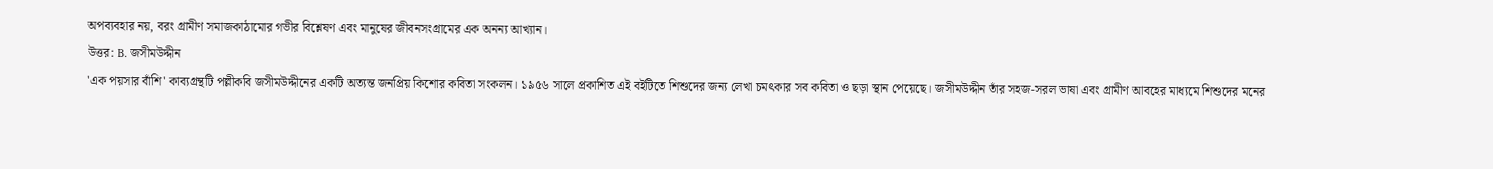অপব্যবহার নয়, বরং গ্রামীণ সমাজকাঠামোর গভীর বিশ্লেষণ এবং মানুষের জীবনসংগ্রামের এক অনন্য আখ্যান।
উত্তর: B. জসীমউদ্দীন
'এক পয়সার বাঁশি' কাব্যগ্রন্থটি পল্লীকবি জসীমউদ্দীনের একটি অত্যন্ত জনপ্রিয় কিশোর কবিতা সংকলন। ১৯৫৬ সালে প্রকাশিত এই বইটিতে শিশুদের জন্য লেখা চমৎকার সব কবিতা ও ছড়া স্থান পেয়েছে। জসীমউদ্দীন তাঁর সহজ-সরল ভাষা এবং গ্রামীণ আবহের মাধ্যমে শিশুদের মনের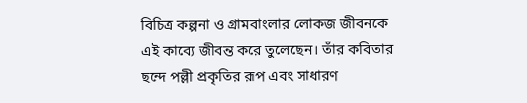বিচিত্র কল্পনা ও গ্রামবাংলার লোকজ জীবনকে এই কাব্যে জীবন্ত করে তুলেছেন। তাঁর কবিতার ছন্দে পল্লী প্রকৃতির রূপ এবং সাধারণ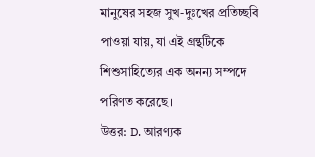মানুষের সহজ সুখ-দুঃখের প্রতিচ্ছবি পাওয়া যায়, যা এই গ্রন্থটিকে শিশুসাহিত্যের এক অনন্য সম্পদে পরিণত করেছে।
উত্তর: D. আরণ্যক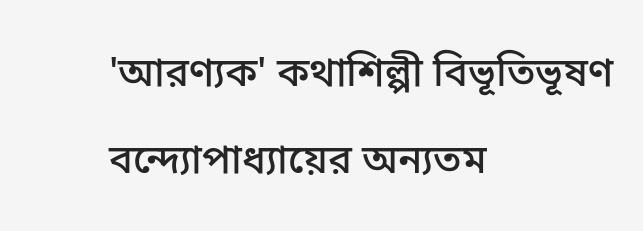'আরণ্যক' কথাশিল্পী বিভূতিভূষণ বন্দ্যোপাধ্যায়ের অন্যতম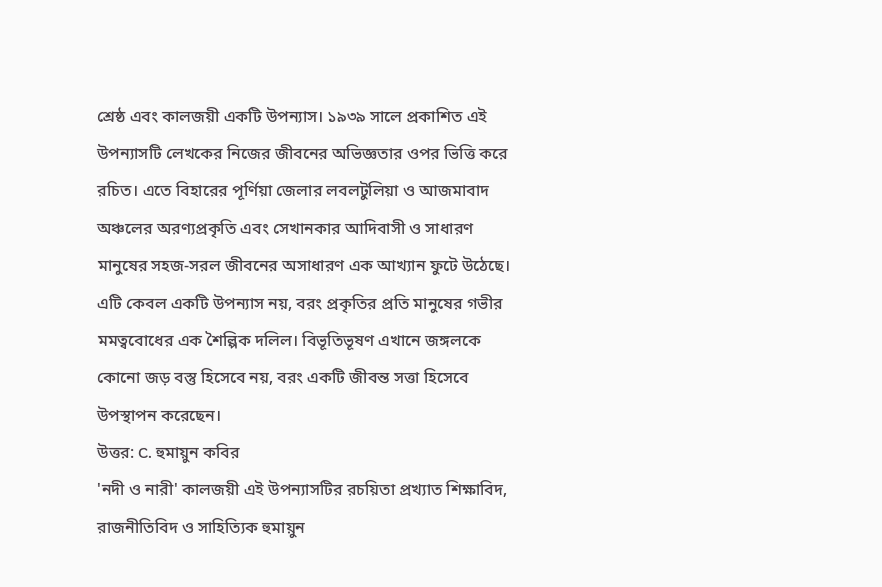শ্রেষ্ঠ এবং কালজয়ী একটি উপন্যাস। ১৯৩৯ সালে প্রকাশিত এই উপন্যাসটি লেখকের নিজের জীবনের অভিজ্ঞতার ওপর ভিত্তি করে রচিত। এতে বিহারের পূর্ণিয়া জেলার লবলটুলিয়া ও আজমাবাদ অঞ্চলের অরণ্যপ্রকৃতি এবং সেখানকার আদিবাসী ও সাধারণ মানুষের সহজ-সরল জীবনের অসাধারণ এক আখ্যান ফুটে উঠেছে। এটি কেবল একটি উপন্যাস নয়, বরং প্রকৃতির প্রতি মানুষের গভীর মমত্ববোধের এক শৈল্পিক দলিল। বিভূতিভূষণ এখানে জঙ্গলকে কোনো জড় বস্তু হিসেবে নয়, বরং একটি জীবন্ত সত্তা হিসেবে উপস্থাপন করেছেন।
উত্তর: C. হুমায়ুন কবির
'নদী ও নারী' কালজয়ী এই উপন্যাসটির রচয়িতা প্রখ্যাত শিক্ষাবিদ, রাজনীতিবিদ ও সাহিত্যিক হুমায়ুন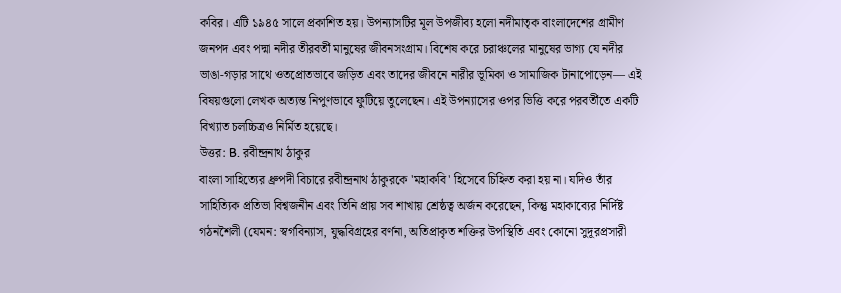কবির। এটি ১৯৪৫ সালে প্রকাশিত হয়। উপন্যাসটির মূল উপজীব্য হলো নদীমাতৃক বাংলাদেশের গ্রামীণ জনপদ এবং পদ্মা নদীর তীরবর্তী মানুষের জীবনসংগ্রাম। বিশেষ করে চরাঞ্চলের মানুষের ভাগ্য যে নদীর ভাঙা-গড়ার সাথে ওতপ্রোতভাবে জড়িত এবং তাদের জীবনে নারীর ভূমিকা ও সামাজিক টানাপোড়েন— এই বিষয়গুলো লেখক অত্যন্ত নিপুণভাবে ফুটিয়ে তুলেছেন। এই উপন্যাসের ওপর ভিত্তি করে পরবর্তীতে একটি বিখ্যাত চলচ্চিত্রও নির্মিত হয়েছে।
উত্তর: B. রবীন্দ্রনাথ ঠাকুর
বাংলা সাহিত্যের ধ্রুপদী বিচারে রবীন্দ্রনাথ ঠাকুরকে 'মহাকবি' হিসেবে চিহ্নিত করা হয় না। যদিও তাঁর সাহিত্যিক প্রতিভা বিশ্বজনীন এবং তিনি প্রায় সব শাখায় শ্রেষ্ঠত্ব অর্জন করেছেন, কিন্তু মহাকাব্যের নির্দিষ্ট গঠনশৈলী (যেমন: স্বর্গবিন্যাস, যুদ্ধবিগ্রহের বর্ণনা, অতিপ্রাকৃত শক্তির উপস্থিতি এবং কোনো সুদূরপ্রসারী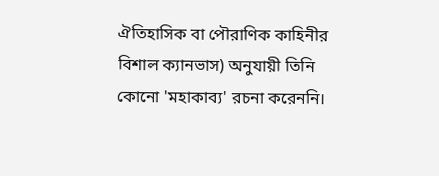ঐতিহাসিক বা পৌরাণিক কাহিনীর বিশাল ক্যানভাস) অনুযায়ী তিনি কোনো 'মহাকাব্য' রচনা করেননি।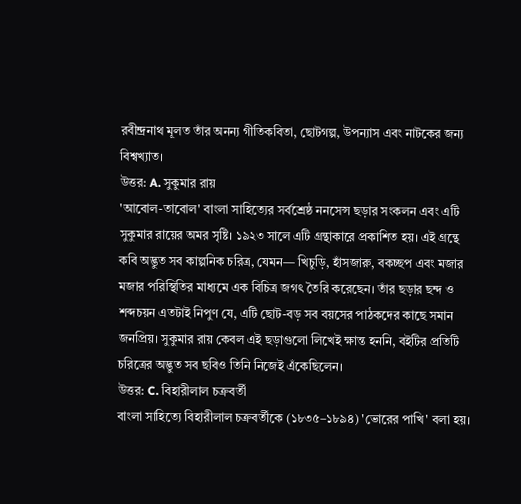রবীন্দ্রনাথ মূলত তাঁর অনন্য গীতিকবিতা, ছোটগল্প, উপন্যাস এবং নাটকের জন্য বিশ্বখ্যাত।
উত্তর: A. সুকুমার রায়
'আবোল-তাবোল' বাংলা সাহিত্যের সর্বশ্রেষ্ঠ ননসেন্স ছড়ার সংকলন এবং এটি সুকুমার রায়ের অমর সৃষ্টি। ১৯২৩ সালে এটি গ্রন্থাকারে প্রকাশিত হয়। এই গ্রন্থে কবি অদ্ভুত সব কাল্পনিক চরিত্র, যেমন— খিচুড়ি, হাঁসজারু, বকচ্ছপ এবং মজার মজার পরিস্থিতির মাধ্যমে এক বিচিত্র জগৎ তৈরি করেছেন। তাঁর ছড়ার ছন্দ ও শব্দচয়ন এতটাই নিপুণ যে, এটি ছোট-বড় সব বয়সের পাঠকদের কাছে সমান জনপ্রিয়। সুকুমার রায় কেবল এই ছড়াগুলো লিখেই ক্ষান্ত হননি, বইটির প্রতিটি চরিত্রের অদ্ভুত সব ছবিও তিনি নিজেই এঁকেছিলেন।
উত্তর: C. বিহারীলাল চক্রবর্তী
বাংলা সাহিত্যে বিহারীলাল চক্রবর্তীকে (১৮৩৫–১৮৯৪) 'ভোরের পাখি' বলা হয়।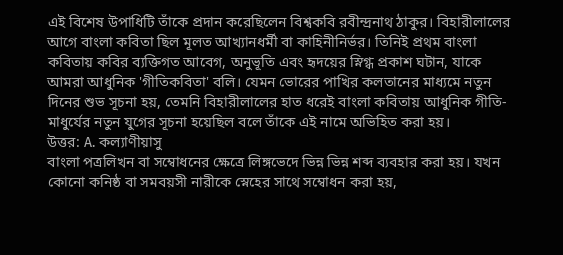এই বিশেষ উপাধিটি তাঁকে প্রদান করেছিলেন বিশ্বকবি রবীন্দ্রনাথ ঠাকুর। বিহারীলালের আগে বাংলা কবিতা ছিল মূলত আখ্যানধর্মী বা কাহিনীনির্ভর। তিনিই প্রথম বাংলা কবিতায় কবির ব্যক্তিগত আবেগ, অনুভূতি এবং হৃদয়ের স্নিগ্ধ প্রকাশ ঘটান, যাকে আমরা আধুনিক 'গীতিকবিতা' বলি। যেমন ভোরের পাখির কলতানের মাধ্যমে নতুন দিনের শুভ সূচনা হয়, তেমনি বিহারীলালের হাত ধরেই বাংলা কবিতায় আধুনিক গীতি-মাধুর্যের নতুন যুগের সূচনা হয়েছিল বলে তাঁকে এই নামে অভিহিত করা হয়।
উত্তর: A. কল্যাণীয়াসু
বাংলা পত্রলিখন বা সম্বোধনের ক্ষেত্রে লিঙ্গভেদে ভিন্ন ভিন্ন শব্দ ব্যবহার করা হয়। যখন কোনো কনিষ্ঠ বা সমবয়সী নারীকে স্নেহের সাথে সম্বোধন করা হয়,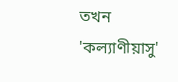তখন 'কল্যাণীয়াসু'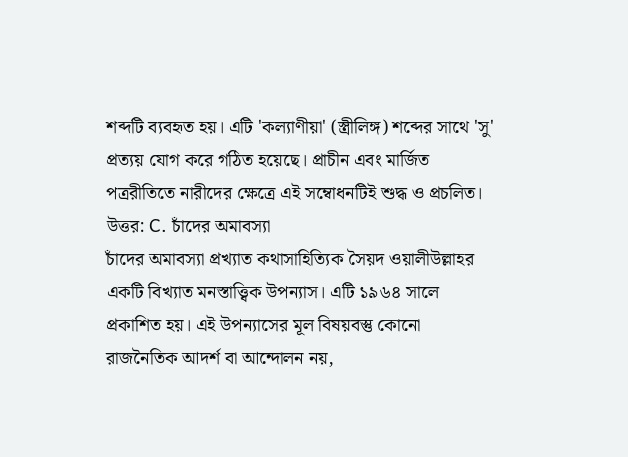শব্দটি ব্যবহৃত হয়। এটি 'কল্যাণীয়া' (স্ত্রীলিঙ্গ) শব্দের সাথে 'সু' প্রত্যয় যোগ করে গঠিত হয়েছে। প্রাচীন এবং মার্জিত পত্ররীতিতে নারীদের ক্ষেত্রে এই সম্বোধনটিই শুদ্ধ ও প্রচলিত।
উত্তর: C. চাঁদের অমাবস্যা
চাঁদের অমাবস্যা প্রখ্যাত কথাসাহিত্যিক সৈয়দ ওয়ালীউল্লাহর একটি বিখ্যাত মনস্তাত্ত্বিক উপন্যাস। এটি ১৯৬৪ সালে প্রকাশিত হয়। এই উপন্যাসের মূল বিষয়বস্তু কোনো রাজনৈতিক আদর্শ বা আন্দোলন নয়,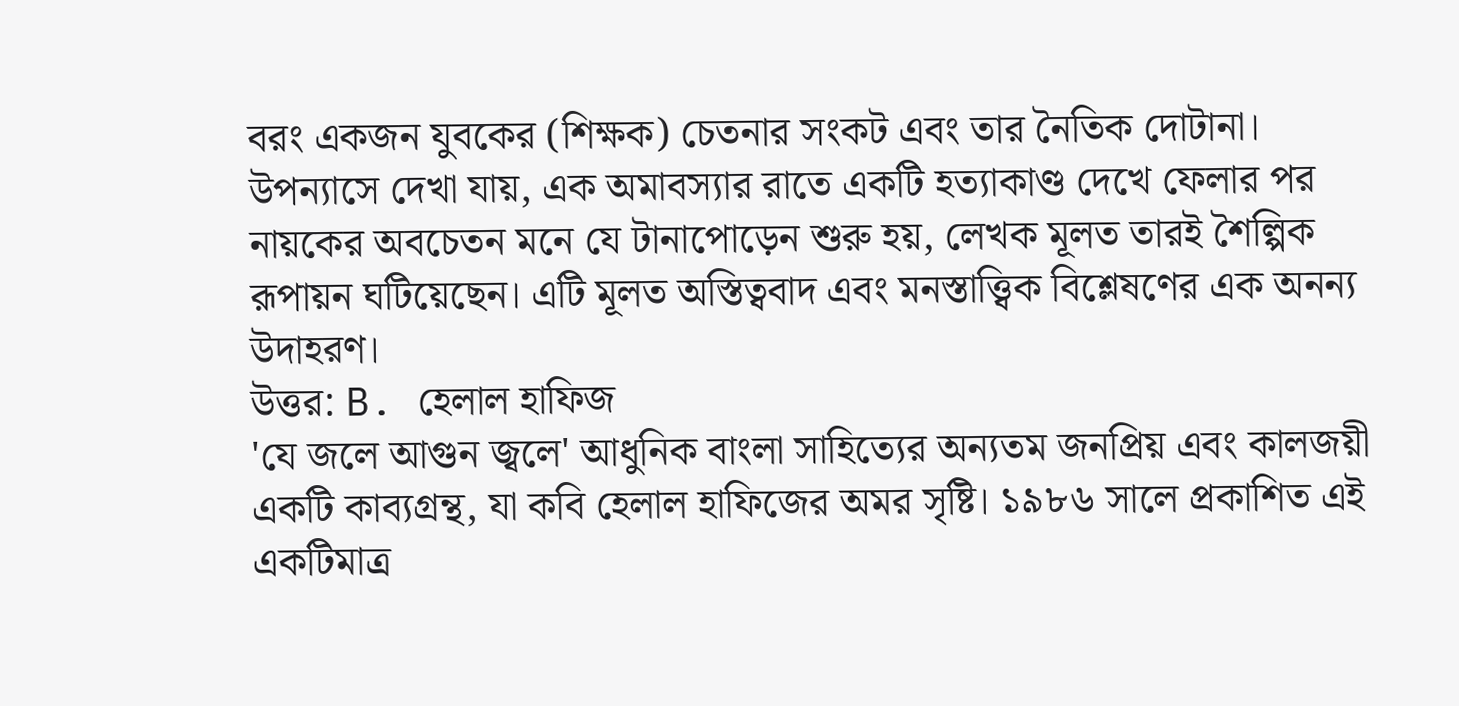বরং একজন যুবকের (শিক্ষক) চেতনার সংকট এবং তার নৈতিক দোটানা। উপন্যাসে দেখা যায়, এক অমাবস্যার রাতে একটি হত্যাকাণ্ড দেখে ফেলার পর নায়কের অবচেতন মনে যে টানাপোড়েন শুরু হয়, লেখক মূলত তারই শৈল্পিক রূপায়ন ঘটিয়েছেন। এটি মূলত অস্তিত্ববাদ এবং মনস্তাত্ত্বিক বিশ্লেষণের এক অনন্য উদাহরণ।
উত্তর: B. হেলাল হাফিজ
'যে জলে আগুন জ্বলে' আধুনিক বাংলা সাহিত্যের অন্যতম জনপ্রিয় এবং কালজয়ী একটি কাব্যগ্রন্থ, যা কবি হেলাল হাফিজের অমর সৃষ্টি। ১৯৮৬ সালে প্রকাশিত এই একটিমাত্র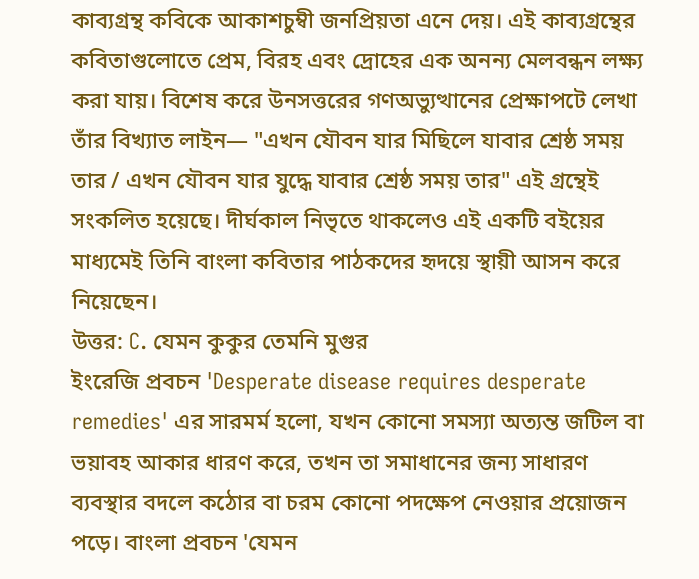কাব্যগ্রন্থ কবিকে আকাশচুম্বী জনপ্রিয়তা এনে দেয়। এই কাব্যগ্রন্থের কবিতাগুলোতে প্রেম, বিরহ এবং দ্রোহের এক অনন্য মেলবন্ধন লক্ষ্য করা যায়। বিশেষ করে উনসত্তরের গণঅভ্যুত্থানের প্রেক্ষাপটে লেখা তাঁর বিখ্যাত লাইন— "এখন যৌবন যার মিছিলে যাবার শ্রেষ্ঠ সময় তার / এখন যৌবন যার যুদ্ধে যাবার শ্রেষ্ঠ সময় তার" এই গ্রন্থেই সংকলিত হয়েছে। দীর্ঘকাল নিভৃতে থাকলেও এই একটি বইয়ের মাধ্যমেই তিনি বাংলা কবিতার পাঠকদের হৃদয়ে স্থায়ী আসন করে নিয়েছেন।
উত্তর: C. যেমন কুকুর তেমনি মুগুর
ইংরেজি প্রবচন 'Desperate disease requires desperate remedies' এর সারমর্ম হলো, যখন কোনো সমস্যা অত্যন্ত জটিল বা ভয়াবহ আকার ধারণ করে, তখন তা সমাধানের জন্য সাধারণ ব্যবস্থার বদলে কঠোর বা চরম কোনো পদক্ষেপ নেওয়ার প্রয়োজন পড়ে। বাংলা প্রবচন 'যেমন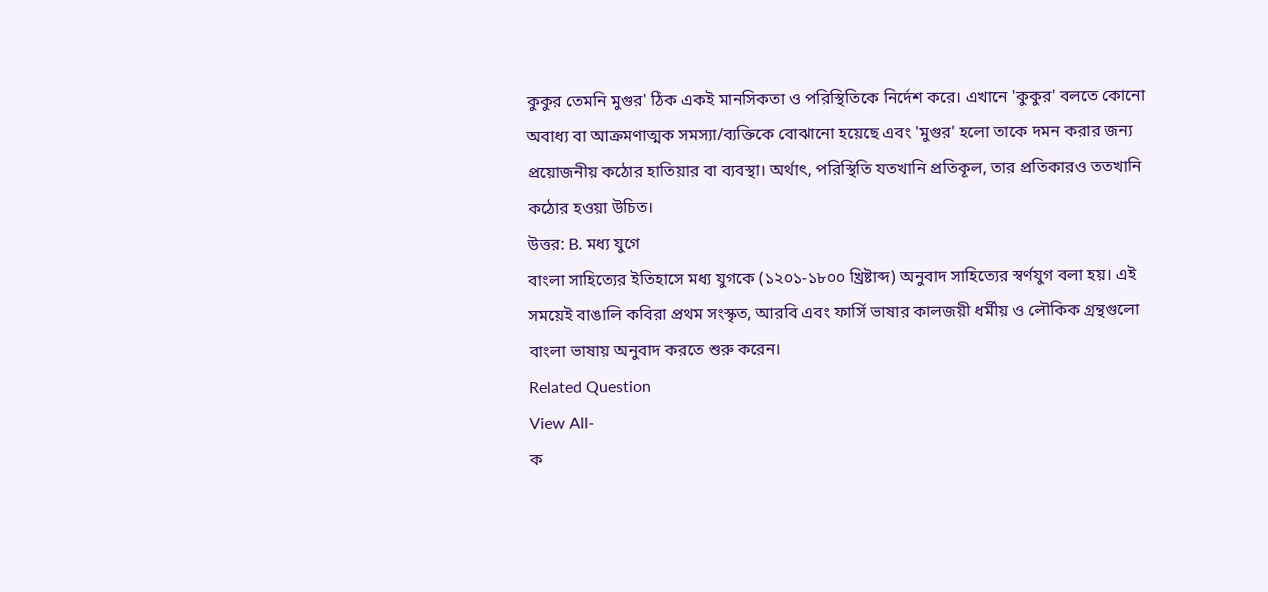কুকুর তেমনি মুগুর' ঠিক একই মানসিকতা ও পরিস্থিতিকে নির্দেশ করে। এখানে 'কুকুর' বলতে কোনো অবাধ্য বা আক্রমণাত্মক সমস্যা/ব্যক্তিকে বোঝানো হয়েছে এবং 'মুগুর' হলো তাকে দমন করার জন্য প্রয়োজনীয় কঠোর হাতিয়ার বা ব্যবস্থা। অর্থাৎ, পরিস্থিতি যতখানি প্রতিকূল, তার প্রতিকারও ততখানি কঠোর হওয়া উচিত।
উত্তর: B. মধ্য যুগে
বাংলা সাহিত্যের ইতিহাসে মধ্য যুগকে (১২০১-১৮০০ খ্রিষ্টাব্দ) অনুবাদ সাহিত্যের স্বর্ণযুগ বলা হয়। এই সময়েই বাঙালি কবিরা প্রথম সংস্কৃত, আরবি এবং ফার্সি ভাষার কালজয়ী ধর্মীয় ও লৌকিক গ্রন্থগুলো বাংলা ভাষায় অনুবাদ করতে শুরু করেন।
Related Question
View All-
ক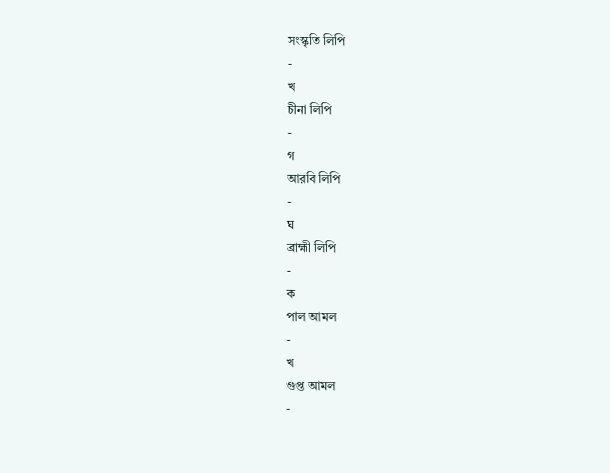সংস্কৃতি লিপি
-
খ
চীনা লিপি
-
গ
আরবি লিপি
-
ঘ
ব্রাহ্মী লিপি
-
ক
পাল আমল
-
খ
গুপ্ত আমল
-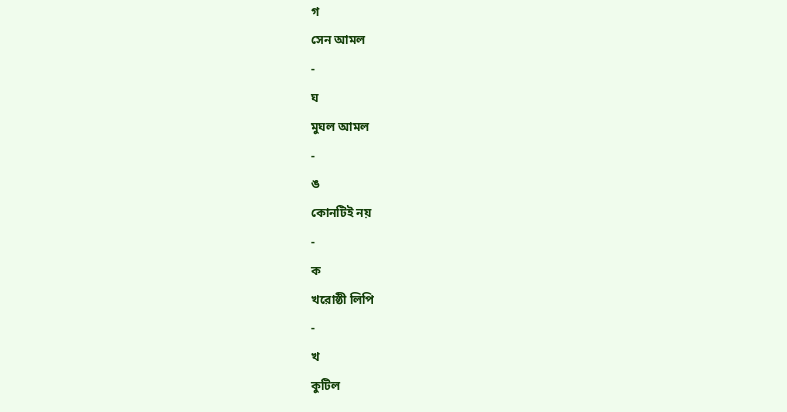গ
সেন আমল
-
ঘ
মুঘল আমল
-
ঙ
কোনটিই নয়
-
ক
খরোষ্ঠী লিপি
-
খ
কুটিল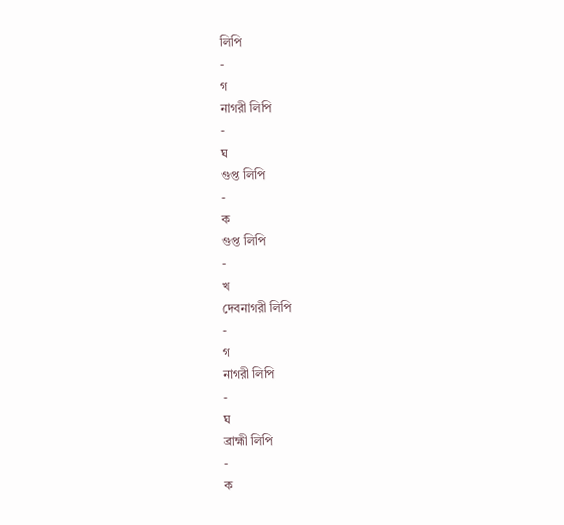লিপি
-
গ
নাগরী লিপি
-
ঘ
গুপ্ত লিপি
-
ক
গুপ্ত লিপি
-
খ
দেবনাগরী লিপি
-
গ
নাগরী লিপি
-
ঘ
ব্রাহ্মী লিপি
-
ক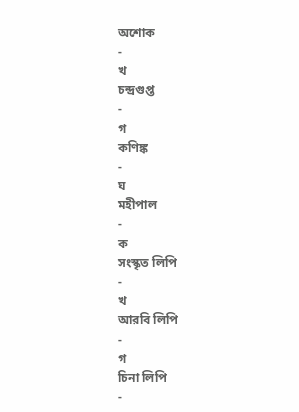অশোক
-
খ
চন্দ্রগুপ্ত
-
গ
কণিঙ্ক
-
ঘ
মহীপাল
-
ক
সংস্কৃত লিপি
-
খ
আরবি লিপি
-
গ
চিনা লিপি
-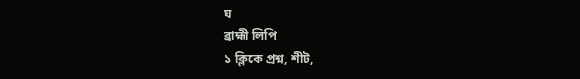ঘ
ব্রাহ্মী লিপি
১ ক্লিকে প্রশ্ন, শীট,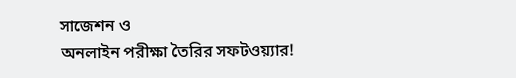সাজেশন ও
অনলাইন পরীক্ষা তৈরির সফটওয়্যার!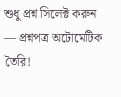শুধু প্রশ্ন সিলেক্ট করুন — প্রশ্নপত্র অটোমেটিক তৈরি!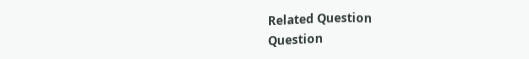Related Question
Question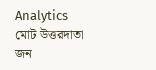Analytics
মোট উত্তরদাতা
জন